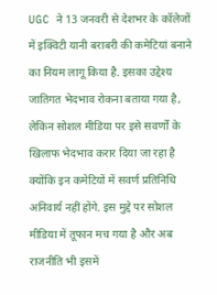UGC ने 13 जनवरी से देशभर के कॉलेजों में इक्विटी यानी बराबरी की कमेटियां बनाने का नियम लागू किया है. इसका उद्देश्य जातिगत भेदभाव रोकना बताया गया है, लेकिन सोशल मीडिया पर इसे सवर्णों के खिलाफ भेदभाव करार दिया जा रहा है क्योंकि इन कमेटियों में सवर्ण प्रतिनिधि अनिवार्य नहीं होंगे. इस मुद्दे पर सोशल मीडिया में तूफान मच गया है और अब राजनीति भी इसमें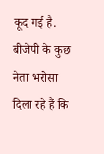कूद गई है. बीजेपी के कुछ नेता भरोसा दिला रहे हैं कि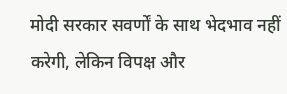मोदी सरकार सवर्णों के साथ भेदभाव नहीं करेगी, लेकिन विपक्ष और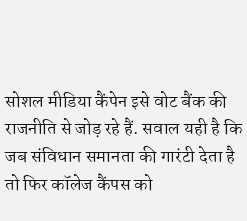सोशल मीडिया कैंपेन इसे वोट बैंक की राजनीति से जोड़ रहे हैं. सवाल यही है कि जब संविधान समानता की गारंटी देता है तो फिर कॉलेज कैंपस को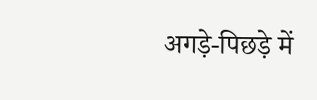अगड़े-पिछड़े में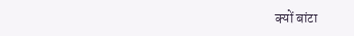क्यों बांटा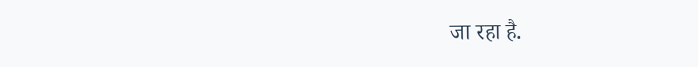जा रहा है.